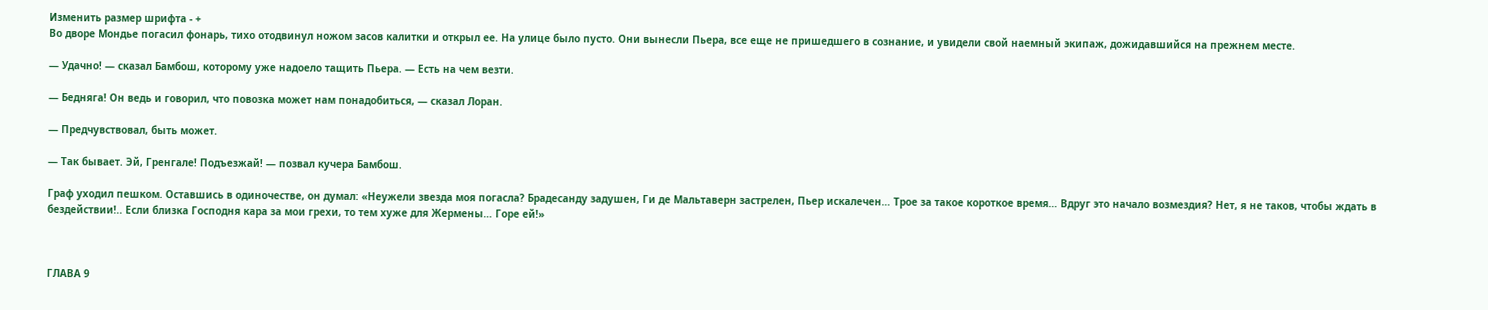Изменить размер шрифта - +
Во дворе Мондье погасил фонарь, тихо отодвинул ножом засов калитки и открыл ее. На улице было пусто. Они вынесли Пьера, все еще не пришедшего в сознание, и увидели свой наемный экипаж, дожидавшийся на прежнем месте.

— Удачно! — сказал Бамбош, которому уже надоело тащить Пьера. — Есть на чем везти.

— Бедняга! Он ведь и говорил, что повозка может нам понадобиться, — сказал Лоран.

— Предчувствовал, быть может.

— Так бывает. Эй, Гренгале! Подъезжай! — позвал кучера Бамбош.

Граф уходил пешком. Оставшись в одиночестве, он думал: «Неужели звезда моя погасла? Брадесанду задушен, Ги де Мальтаверн застрелен, Пьер искалечен… Трое за такое короткое время… Вдруг это начало возмездия? Нет, я не таков, чтобы ждать в бездействии!.. Если близка Господня кара за мои грехи, то тем хуже для Жермены… Горе ей!»



ГЛАВА 9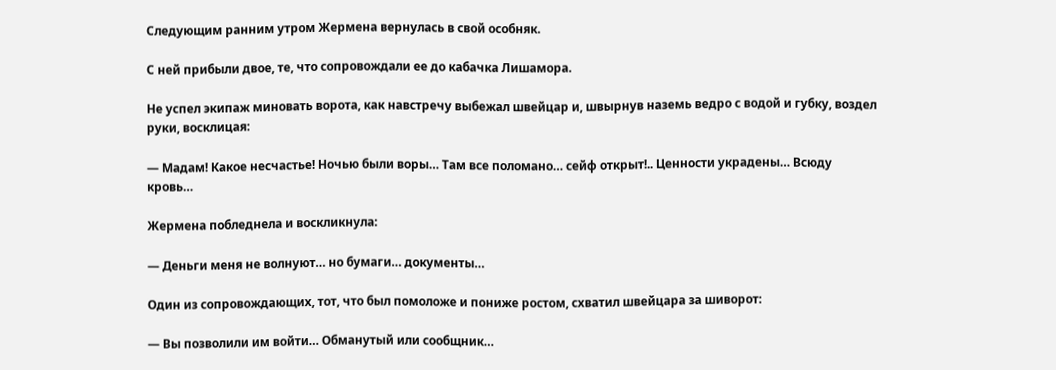Следующим ранним утром Жермена вернулась в свой особняк.

С ней прибыли двое, те, что сопровождали ее до кабачка Лишамора.

Не успел экипаж миновать ворота, как навстречу выбежал швейцар и, швырнув наземь ведро с водой и губку, воздел руки, восклицая:

— Мадам! Какое несчастье! Ночью были воры… Там все поломано… сейф открыт!.. Ценности украдены… Всюду кровь…

Жермена побледнела и воскликнула:

— Деньги меня не волнуют… но бумаги… документы…

Один из сопровождающих, тот, что был помоложе и пониже ростом, схватил швейцара за шиворот:

— Вы позволили им войти… Обманутый или сообщник…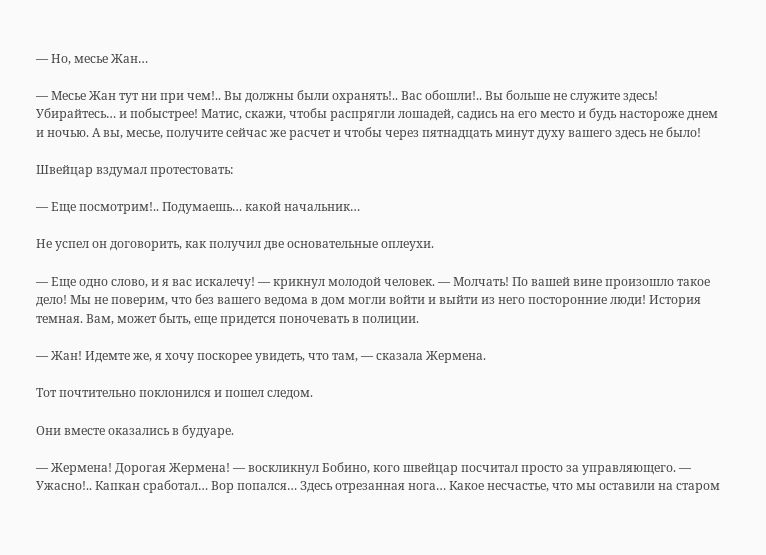— Но, месье Жан…

— Месье Жан тут ни при чем!.. Вы должны были охранять!.. Вас обошли!.. Вы больше не служите здесь! Убирайтесь… и побыстрее! Матис, скажи, чтобы распрягли лошадей, садись на его место и будь настороже днем и ночью. А вы, месье, получите сейчас же расчет и чтобы через пятнадцать минут духу вашего здесь не было!

Швейцар вздумал протестовать:

— Еще посмотрим!.. Подумаешь… какой начальник…

Не успел он договорить, как получил две основательные оплеухи.

— Еще одно слово, и я вас искалечу! — крикнул молодой человек. — Молчать! По вашей вине произошло такое дело! Мы не поверим, что без вашего ведома в дом могли войти и выйти из него посторонние люди! История темная. Вам, может быть, еще придется поночевать в полиции.

— Жан! Идемте же, я хочу поскорее увидеть, что там, — сказала Жермена.

Тот почтительно поклонился и пошел следом.

Они вместе оказались в будуаре.

— Жермена! Дорогая Жермена! — воскликнул Бобино, кого швейцар посчитал просто за управляющего. — Ужасно!.. Капкан сработал… Вор попался… Здесь отрезанная нога… Какое несчастье, что мы оставили на старом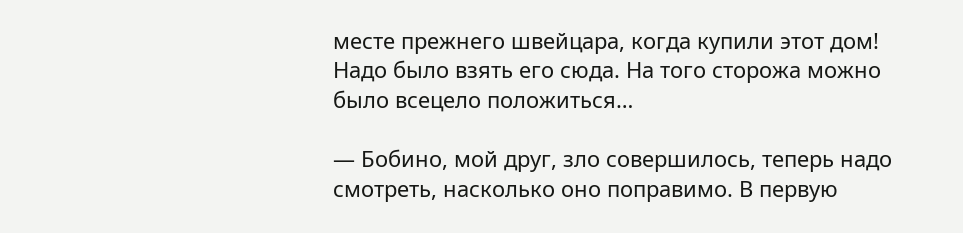месте прежнего швейцара, когда купили этот дом! Надо было взять его сюда. На того сторожа можно было всецело положиться…

— Бобино, мой друг, зло совершилось, теперь надо смотреть, насколько оно поправимо. В первую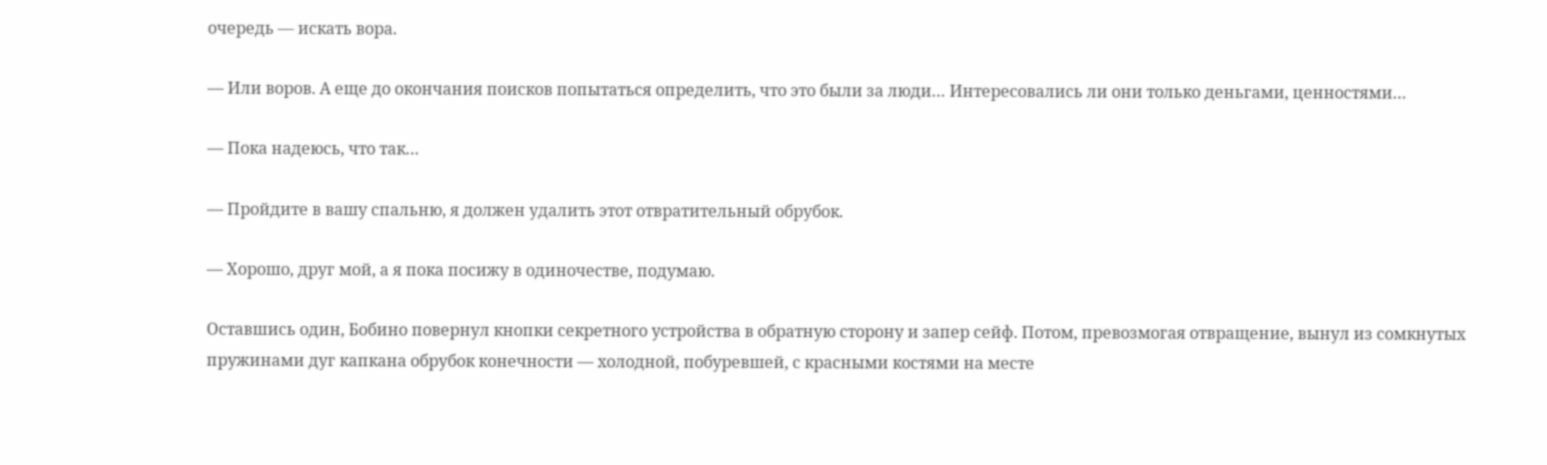очередь — искать вора.

— Или воров. А еще до окончания поисков попытаться определить, что это были за люди… Интересовались ли они только деньгами, ценностями…

— Пока надеюсь, что так…

— Пройдите в вашу спальню, я должен удалить этот отвратительный обрубок.

— Хорошо, друг мой, а я пока посижу в одиночестве, подумаю.

Оставшись один, Бобино повернул кнопки секретного устройства в обратную сторону и запер сейф. Потом, превозмогая отвращение, вынул из сомкнутых пружинами дуг капкана обрубок конечности — холодной, побуревшей, с красными костями на месте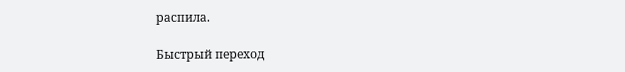распила.

Быстрый переход